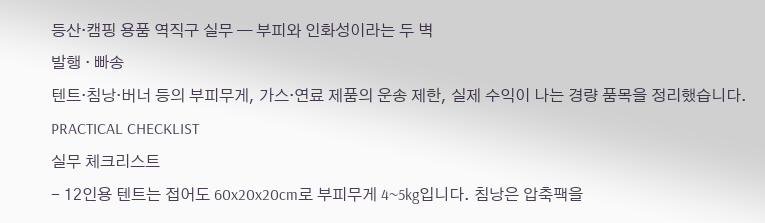등산·캠핑 용품 역직구 실무 — 부피와 인화성이라는 두 벽
발행 · 빠송
텐트·침낭·버너 등의 부피무게, 가스·연료 제품의 운송 제한, 실제 수익이 나는 경량 품목을 정리했습니다.
PRACTICAL CHECKLIST
실무 체크리스트
- 12인용 텐트는 접어도 60x20x20cm로 부피무게 4~5kg입니다. 침낭은 압축팩을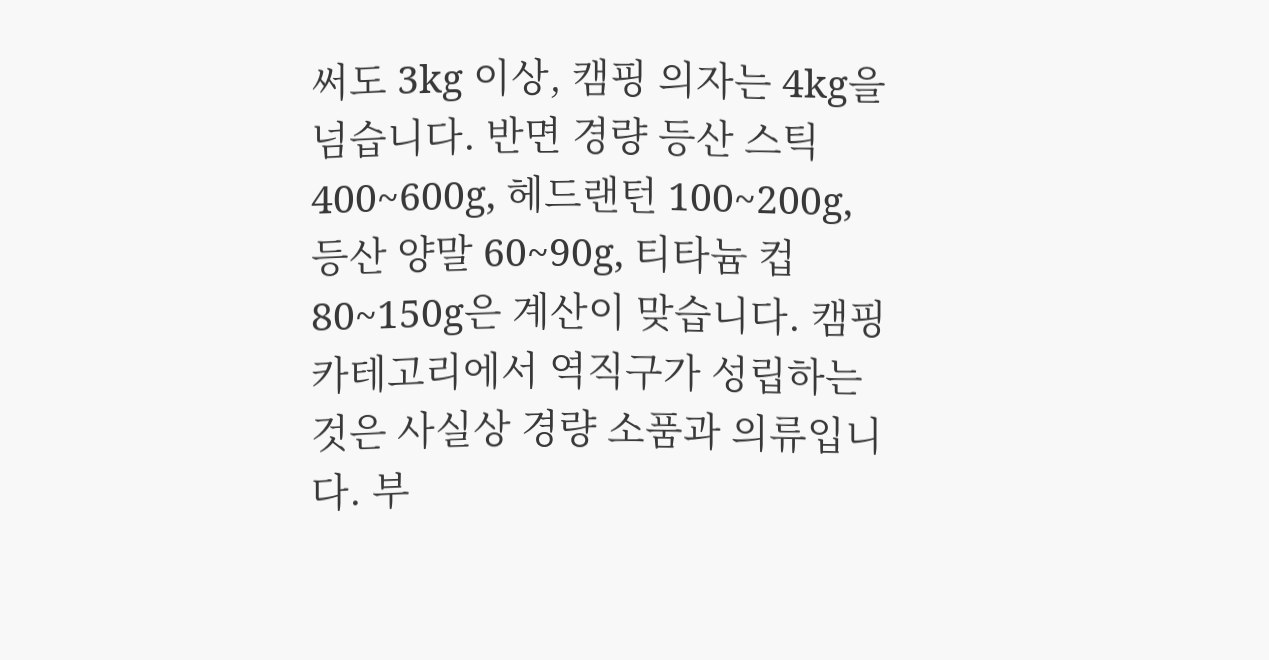써도 3kg 이상, 캠핑 의자는 4kg을 넘습니다. 반면 경량 등산 스틱 400~600g, 헤드랜턴 100~200g, 등산 양말 60~90g, 티타늄 컵 80~150g은 계산이 맞습니다. 캠핑 카테고리에서 역직구가 성립하는 것은 사실상 경량 소품과 의류입니다. 부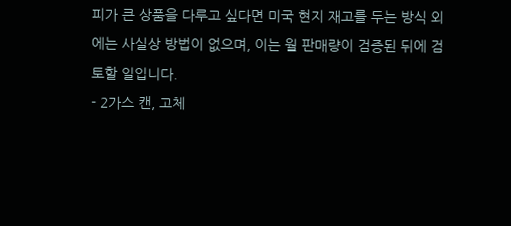피가 큰 상품을 다루고 싶다면 미국 현지 재고를 두는 방식 외에는 사실상 방법이 없으며, 이는 월 판매량이 검증된 뒤에 검토할 일입니다.
- 2가스 캔, 고체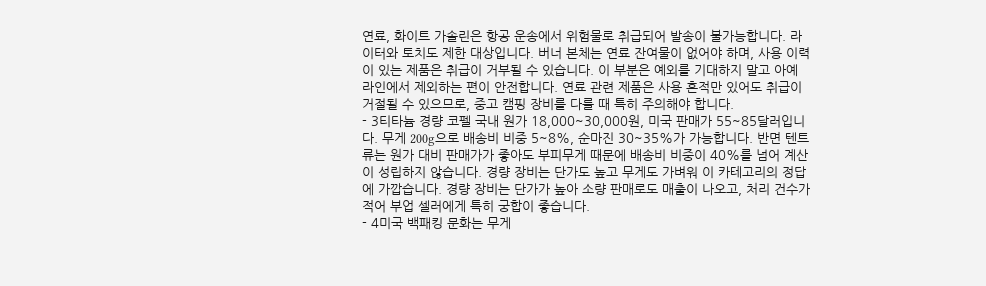연료, 화이트 가솔린은 항공 운송에서 위험물로 취급되어 발송이 불가능합니다. 라이터와 토치도 제한 대상입니다. 버너 본체는 연료 잔여물이 없어야 하며, 사용 이력이 있는 제품은 취급이 거부될 수 있습니다. 이 부분은 예외를 기대하지 말고 아예 라인에서 제외하는 편이 안전합니다. 연료 관련 제품은 사용 흔적만 있어도 취급이 거절될 수 있으므로, 중고 캠핑 장비를 다룰 때 특히 주의해야 합니다.
- 3티타늄 경량 코펠 국내 원가 18,000~30,000원, 미국 판매가 55~85달러입니다. 무게 200g으로 배송비 비중 5~8%, 순마진 30~35%가 가능합니다. 반면 텐트류는 원가 대비 판매가가 좋아도 부피무게 때문에 배송비 비중이 40%를 넘어 계산이 성립하지 않습니다. 경량 장비는 단가도 높고 무게도 가벼워 이 카테고리의 정답에 가깝습니다. 경량 장비는 단가가 높아 소량 판매로도 매출이 나오고, 처리 건수가 적어 부업 셀러에게 특히 궁합이 좋습니다.
- 4미국 백패킹 문화는 무게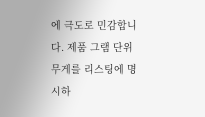에 극도로 민감합니다. 제품 그램 단위 무게를 리스팅에 명시하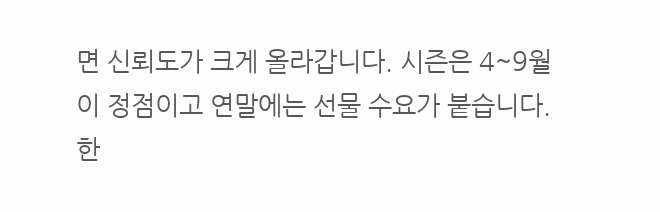면 신뢰도가 크게 올라갑니다. 시즌은 4~9월이 정점이고 연말에는 선물 수요가 붙습니다. 한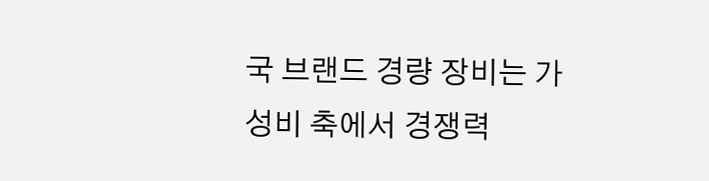국 브랜드 경량 장비는 가성비 축에서 경쟁력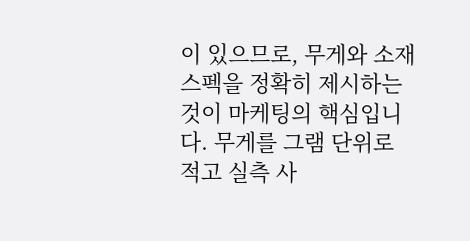이 있으므로, 무게와 소재 스펙을 정확히 제시하는 것이 마케팅의 핵심입니다. 무게를 그램 단위로 적고 실측 사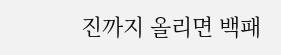진까지 올리면 백패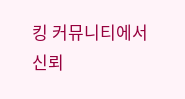킹 커뮤니티에서 신뢰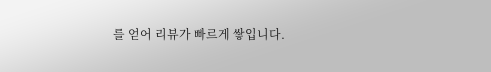를 얻어 리뷰가 빠르게 쌓입니다.